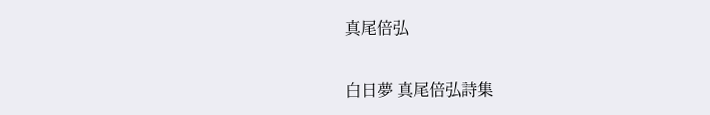真尾倍弘

白日夢 真尾倍弘詩集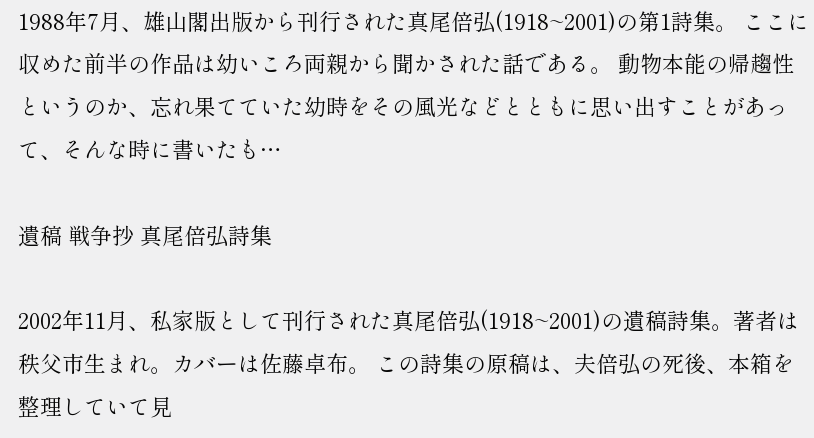1988年7月、雄山閣出版から刊行された真尾倍弘(1918~2001)の第1詩集。 ここに収めた前半の作品は幼いころ両親から聞かされた話である。 動物本能の帰趨性というのか、忘れ果てていた幼時をその風光などとともに思い出すことがあって、そんな時に書いたも…

遺稿 戦争抄 真尾倍弘詩集

2002年11月、私家版として刊行された真尾倍弘(1918~2001)の遺稿詩集。著者は秩父市生まれ。カバーは佐藤卓布。 この詩集の原稿は、夫倍弘の死後、本箱を整理していて見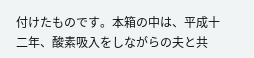付けたものです。本箱の中は、平成十二年、酸素吸入をしながらの夫と共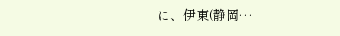に、伊東(静岡…